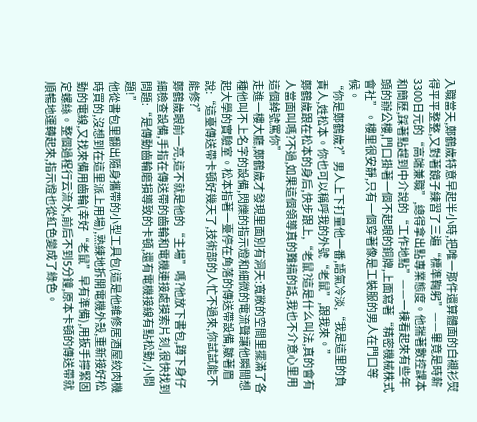入職當天,鄭鶴歲特意早起半小時,把唯一那件還算體面的白襯衫熨得平平整整,又對著鏡子練習了三遍“標準鞠躬”——畢竟是時薪3300日元的“高端兼職”,總得拿出點專業態度。他揣著數控課本和簡歷,踩著點趕到中介說的“工作地點”——一棟看起來有些年頭的辦公樓,門口掛著一個不起眼的銅牌,上面寫著“精密機械株式會社”。樓里很安靜,只有一個穿著像是工裝服的男人在門口等候。
“你是鄭鶴歲?”男人上下打量他一番,語氣冷淡,“我是這里的負責人,姓松本。你也可以稱呼我的外號“老鼠”,跟我來。”
鄭鶴歲跟在松本的身后,快步跟上,“老鼠?這是什么叫法,真的會有人當面叫嗎?不過,如果這個領導真的難搞的話,我也不介意心里用這個綽號罵你”
走進一樓大廳,鄭鶴歲才發現里面別有洞天:寬敞的空間里擺滿了各種他叫不上名字的設備,閃爍的指示燈和細微的電流聲讓他瞬間想起大學的實驗室。松本指著一臺停在角落的傳送帶設備,皺著眉說:“這臺傳送帶卡頓好幾天了,技術部的人忙不過來,你試試能不能修?”
鄭鶴歲眼前一亮,這不就是他的“主場”嗎?他放下書包,蹲下身仔細檢查設備,手指在傳送帶的齒輪和電機連接處摸索片刻,很快找到問題:“是傳動齒輪磨損導致的卡頓,還有電機接線有點松動,小問題!”
他從書包里翻出隨身攜帶的小型工具包(這是他維修居酒屋絞肉機時買的,沒想到在這里派上用場),熟練地拆開電機外殼,重新接好松動的電線,又找來備用齒輪(幸好“老鼠”早有準備),用扳手擰緊固定螺絲。整個過程行云流水,前后不到5分鐘,原本卡頓的傳送帶就順暢地運轉起來,指示燈也從紅色變成了綠色。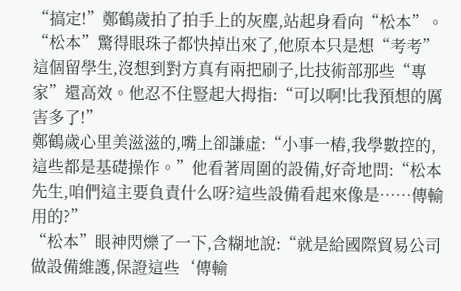“搞定!”鄭鶴歲拍了拍手上的灰塵,站起身看向“松本”。
“松本”驚得眼珠子都快掉出來了,他原本只是想“考考”這個留學生,沒想到對方真有兩把刷子,比技術部那些“專家”還高效。他忍不住豎起大拇指:“可以啊!比我預想的厲害多了!”
鄭鶴歲心里美滋滋的,嘴上卻謙虛:“小事一樁,我學數控的,這些都是基礎操作。”他看著周圍的設備,好奇地問:“松本先生,咱們這主要負責什么呀?這些設備看起來像是……傳輸用的?”
“松本”眼神閃爍了一下,含糊地說:“就是給國際貿易公司做設備維護,保證這些‘傳輸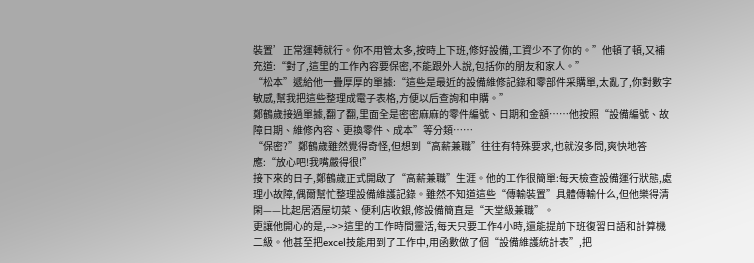裝置’正常運轉就行。你不用管太多,按時上下班,修好設備,工資少不了你的。”他頓了頓,又補充道:“對了,這里的工作內容要保密,不能跟外人說,包括你的朋友和家人。”
“松本”遞給他一疊厚厚的單據:“這些是最近的設備維修記錄和零部件采購單,太亂了,你對數字敏感,幫我把這些整理成電子表格,方便以后查詢和申購。”
鄭鶴歲接過單據,翻了翻,里面全是密密麻麻的零件編號、日期和金額……他按照“設備編號、故障日期、維修內容、更換零件、成本”等分類……
“保密?”鄭鶴歲雖然覺得奇怪,但想到“高薪兼職”往往有特殊要求,也就沒多問,爽快地答應:“放心吧!我嘴嚴得很!”
接下來的日子,鄭鶴歲正式開啟了“高薪兼職”生涯。他的工作很簡單:每天檢查設備運行狀態,處理小故障,偶爾幫忙整理設備維護記錄。雖然不知道這些“傳輸裝置”具體傳輸什么,但他樂得清閑——比起居酒屋切菜、便利店收銀,修設備簡直是“天堂級兼職”。
更讓他開心的是,-->>這里的工作時間靈活,每天只要工作4小時,還能提前下班復習日語和計算機二級。他甚至把excel技能用到了工作中,用函數做了個“設備維護統計表”,把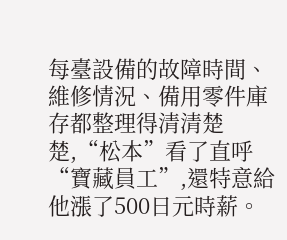每臺設備的故障時間、維修情況、備用零件庫存都整理得清清楚楚,“松本”看了直呼“寶藏員工”,還特意給他漲了500日元時薪。